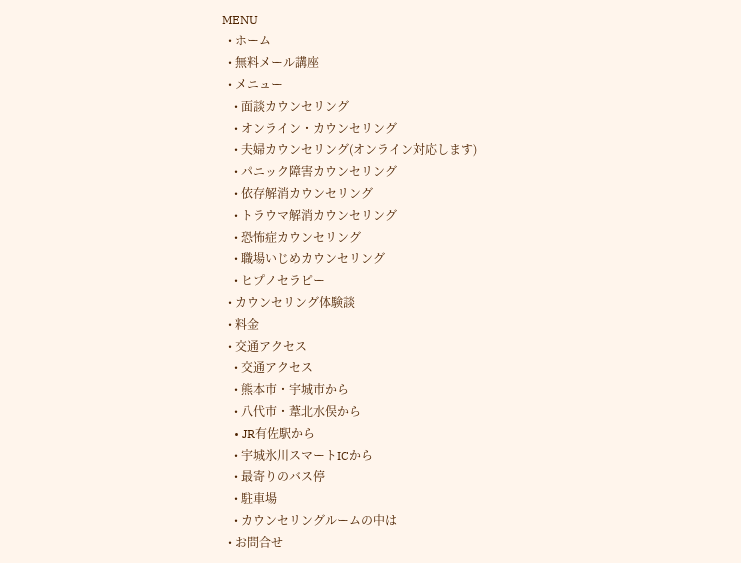MENU
  • ホーム
  • 無料メール講座
  • メニュー
    • 面談カウンセリング
    • オンライン・カウンセリング
    • 夫婦カウンセリング(オンライン対応します)
    • パニック障害カウンセリング
    • 依存解消カウンセリング
    • トラウマ解消カウンセリング
    • 恐怖症カウンセリング
    • 職場いじめカウンセリング
    • ヒプノセラピー
  • カウンセリング体験談
  • 料金
  • 交通アクセス
    • 交通アクセス
    • 熊本市・宇城市から
    • 八代市・葦北水俣から
    • JR有佐駅から
    • 宇城氷川スマートICから
    • 最寄りのバス停
    • 駐車場
    • カウンセリングルームの中は
  • お問合せ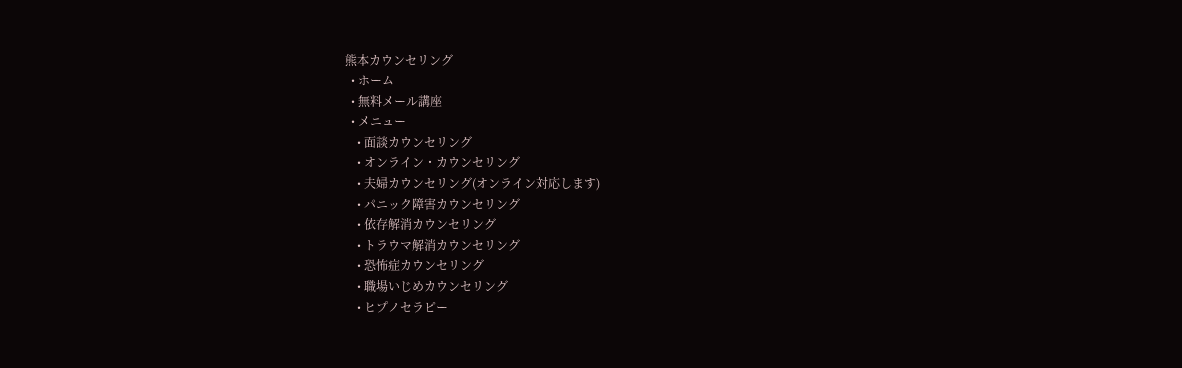熊本カウンセリング
  • ホーム
  • 無料メール講座
  • メニュー
    • 面談カウンセリング
    • オンライン・カウンセリング
    • 夫婦カウンセリング(オンライン対応します)
    • パニック障害カウンセリング
    • 依存解消カウンセリング
    • トラウマ解消カウンセリング
    • 恐怖症カウンセリング
    • 職場いじめカウンセリング
    • ヒプノセラピー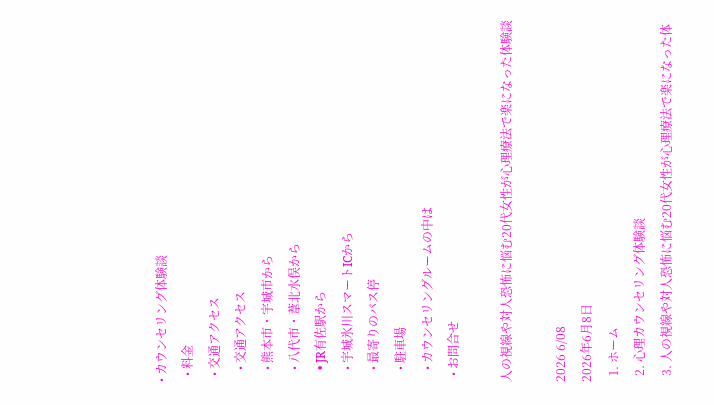• カウンセリング体験談
  • 料金
  • 交通アクセス
    • 交通アクセス
    • 熊本市・宇城市から
    • 八代市・葦北水俣から
    • JR有佐駅から
    • 宇城氷川スマートICから
    • 最寄りのバス停
    • 駐車場
    • カウンセリングルームの中は
  • お問合せ

人の視線や対人恐怖に悩む20代女性が心理療法で楽になった体験談

2026 6/08
2026年6月8日
  1. ホーム
  2. 心理カウンセリング体験談
  3. 人の視線や対人恐怖に悩む20代女性が心理療法で楽になった体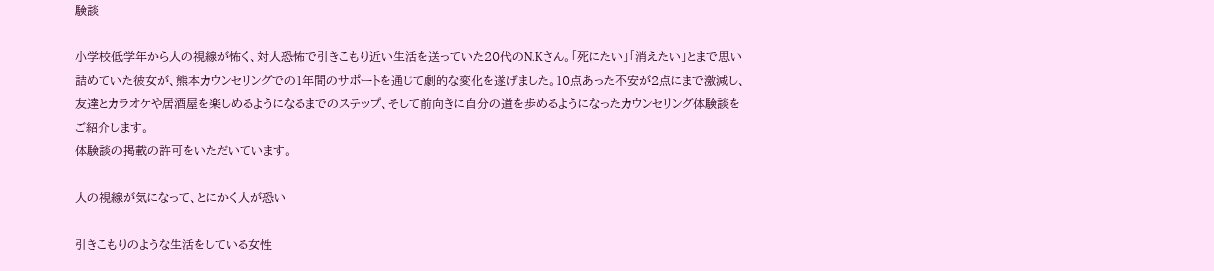験談

小学校低学年から人の視線が怖く、対人恐怖で引きこもり近い生活を送っていた20代のN.Kさん。「死にたい」「消えたい」とまで思い詰めていた彼女が、熊本カウンセリングでの1年間のサポートを通じて劇的な変化を遂げました。10点あった不安が2点にまで激減し、友達とカラオケや居酒屋を楽しめるようになるまでのステップ、そして前向きに自分の道を歩めるようになったカウンセリング体験談をご紹介します。
体験談の掲載の許可をいただいています。

人の視線が気になって、とにかく人が恐い

引きこもりのような生活をしている女性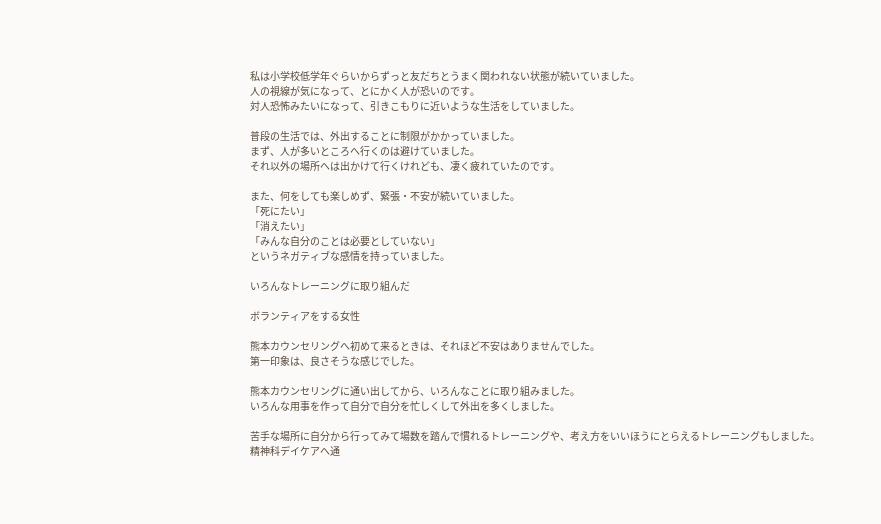私は小学校低学年ぐらいからずっと友だちとうまく関われない状態が続いていました。
人の視線が気になって、とにかく人が恐いのです。
対人恐怖みたいになって、引きこもりに近いような生活をしていました。

普段の生活では、外出することに制限がかかっていました。
まず、人が多いところへ行くのは避けていました。
それ以外の場所へは出かけて行くけれども、凄く疲れていたのです。

また、何をしても楽しめず、緊張・不安が続いていました。
「死にたい」
「消えたい」
「みんな自分のことは必要としていない」
というネガティブな感情を持っていました。

いろんなトレーニングに取り組んだ

ボランティアをする女性

熊本カウンセリングへ初めて来るときは、それほど不安はありませんでした。
第一印象は、良さそうな感じでした。

熊本カウンセリングに通い出してから、いろんなことに取り組みました。
いろんな用事を作って自分で自分を忙しくして外出を多くしました。

苦手な場所に自分から行ってみて場数を踏んで慣れるトレーニングや、考え方をいいほうにとらえるトレーニングもしました。
精神科デイケアへ通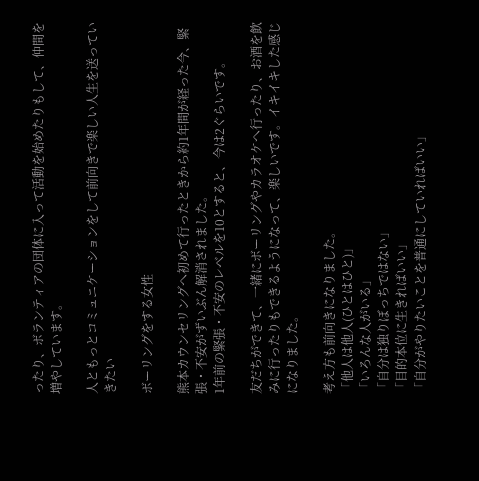ったり、ボランティアの団体に入って活動を始めたりもして、仲間を増やしています。

人ともっとコミュニケーションをして前向きで楽しい人生を送っていきたい

ボーリングをする女性

熊本カウンセリングへ初めて行ったときから約1年間が経った今、緊張・不安がずいぶん解消されました。
1年前の緊張・不安のレベルを10とすると、今は2ぐらいです。

友だちができて、一緒にボーリングやカラオケへ行ったり、お酒を飲みに行ったりもできるようになって、楽しいです。イキイキした感じになりました。

考え方も前向きになりました。
「他人は他人(ひとはひと)」
「いろんな人がいる」
「自分は独りぼっちではない」
「目的本位に生きればいい」
「自分がやりたいことを普通にしていればいい」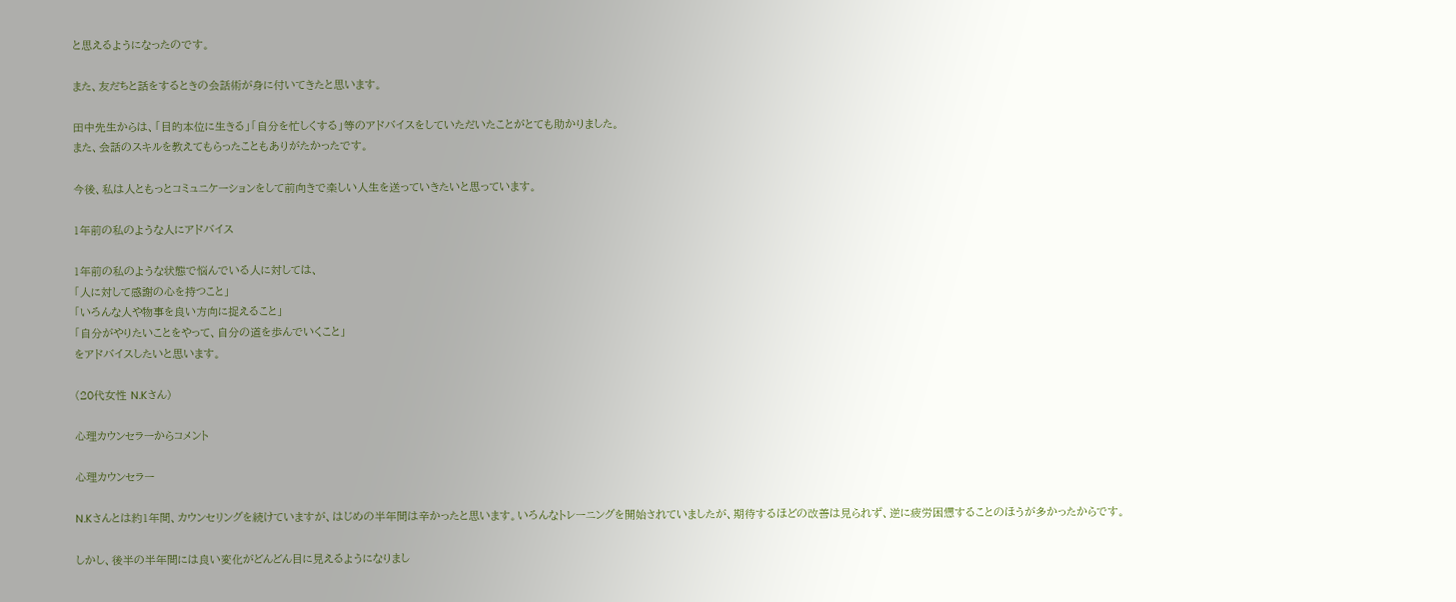と思えるようになったのです。

また、友だちと話をするときの会話術が身に付いてきたと思います。

田中先生からは、「目的本位に生きる」「自分を忙しくする」等のアドバイスをしていただいたことがとても助かりました。
また、会話のスキルを教えてもらったこともありがたかったです。

今後、私は人ともっとコミュニケーションをして前向きで楽しい人生を送っていきたいと思っています。

1年前の私のような人にアドバイス

1年前の私のような状態で悩んでいる人に対しては、
「人に対して感謝の心を持つこと」
「いろんな人や物事を良い方向に捉えること」
「自分がやりたいことをやって、自分の道を歩んでいくこと」
をアドバイスしたいと思います。

(20代女性 N.Kさん)

心理カウンセラーからコメント

心理カウンセラー

N.Kさんとは約1年間、カウンセリングを続けていますが、はじめの半年間は辛かったと思います。いろんなトレーニングを開始されていましたが、期待するほどの改善は見られず、逆に疲労困憊することのほうが多かったからです。

しかし、後半の半年間には良い変化がどんどん目に見えるようになりまし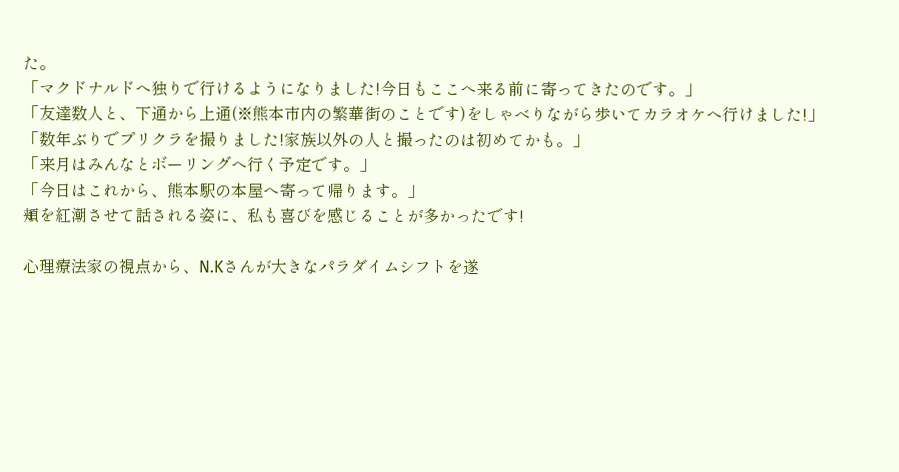た。
「マクドナルドへ独りで行けるようになりました!今日もここへ来る前に寄ってきたのです。」
「友達数人と、下通から上通(※熊本市内の繁華街のことです)をしゃべりながら歩いてカラオケへ行けました!」
「数年ぶりでプリクラを撮りました!家族以外の人と撮ったのは初めてかも。」
「来月はみんなとボーリングへ行く予定です。」
「今日はこれから、熊本駅の本屋へ寄って帰ります。」
頬を紅潮させて話される姿に、私も喜びを感じることが多かったです!

心理療法家の視点から、N.Kさんが大きなパラダイムシフトを遂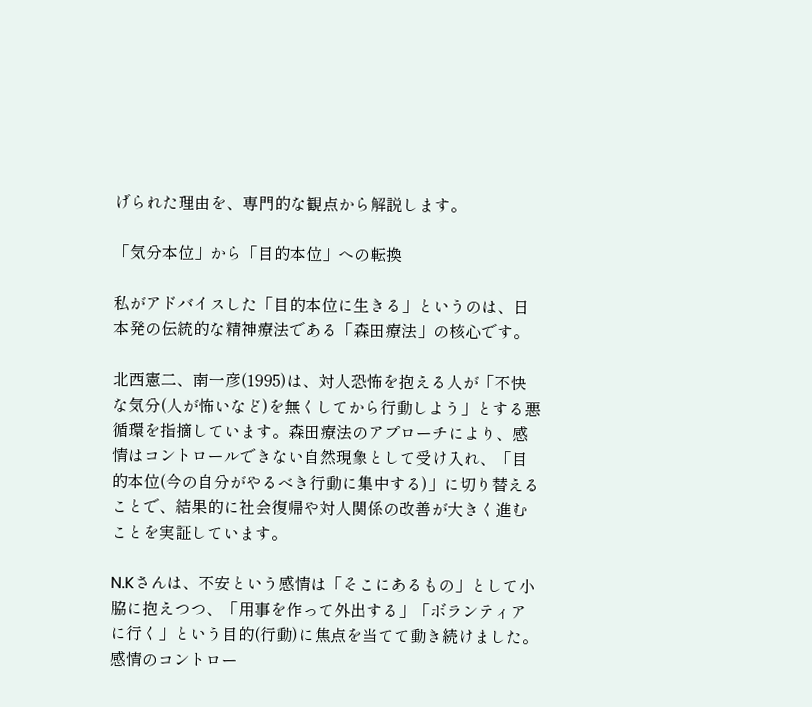げられた理由を、専門的な観点から解説します。

「気分本位」から「目的本位」への転換

私がアドバイスした「目的本位に生きる」というのは、日本発の伝統的な精神療法である「森田療法」の核心です。

北西憲二、南一彦(1995)は、対人恐怖を抱える人が「不快な気分(人が怖いなど)を無くしてから行動しよう」とする悪循環を指摘しています。森田療法のアプローチにより、感情はコントロールできない自然現象として受け入れ、「目的本位(今の自分がやるべき行動に集中する)」に切り替えることで、結果的に社会復帰や対人関係の改善が大きく進むことを実証しています。

N.Kさんは、不安という感情は「そこにあるもの」として小脇に抱えつつ、「用事を作って外出する」「ボランティアに行く」という目的(行動)に焦点を当てて動き続けました。感情のコントロー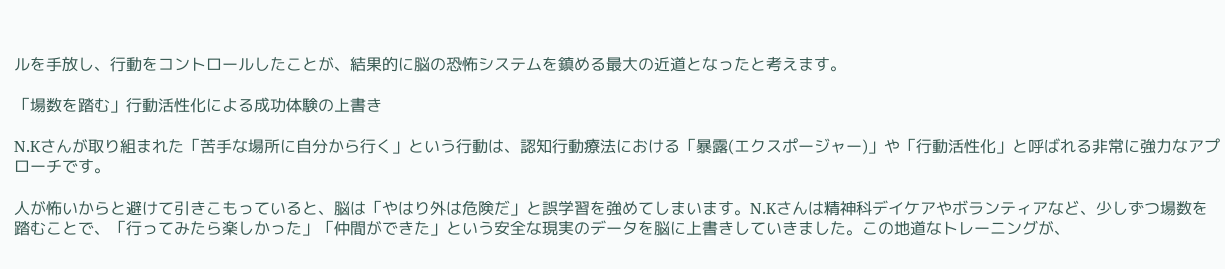ルを手放し、行動をコントロールしたことが、結果的に脳の恐怖システムを鎮める最大の近道となったと考えます。

「場数を踏む」行動活性化による成功体験の上書き

N.Kさんが取り組まれた「苦手な場所に自分から行く」という行動は、認知行動療法における「暴露(エクスポージャー)」や「行動活性化」と呼ばれる非常に強力なアプローチです。

人が怖いからと避けて引きこもっていると、脳は「やはり外は危険だ」と誤学習を強めてしまいます。N.Kさんは精神科デイケアやボランティアなど、少しずつ場数を踏むことで、「行ってみたら楽しかった」「仲間ができた」という安全な現実のデータを脳に上書きしていきました。この地道なトレーニングが、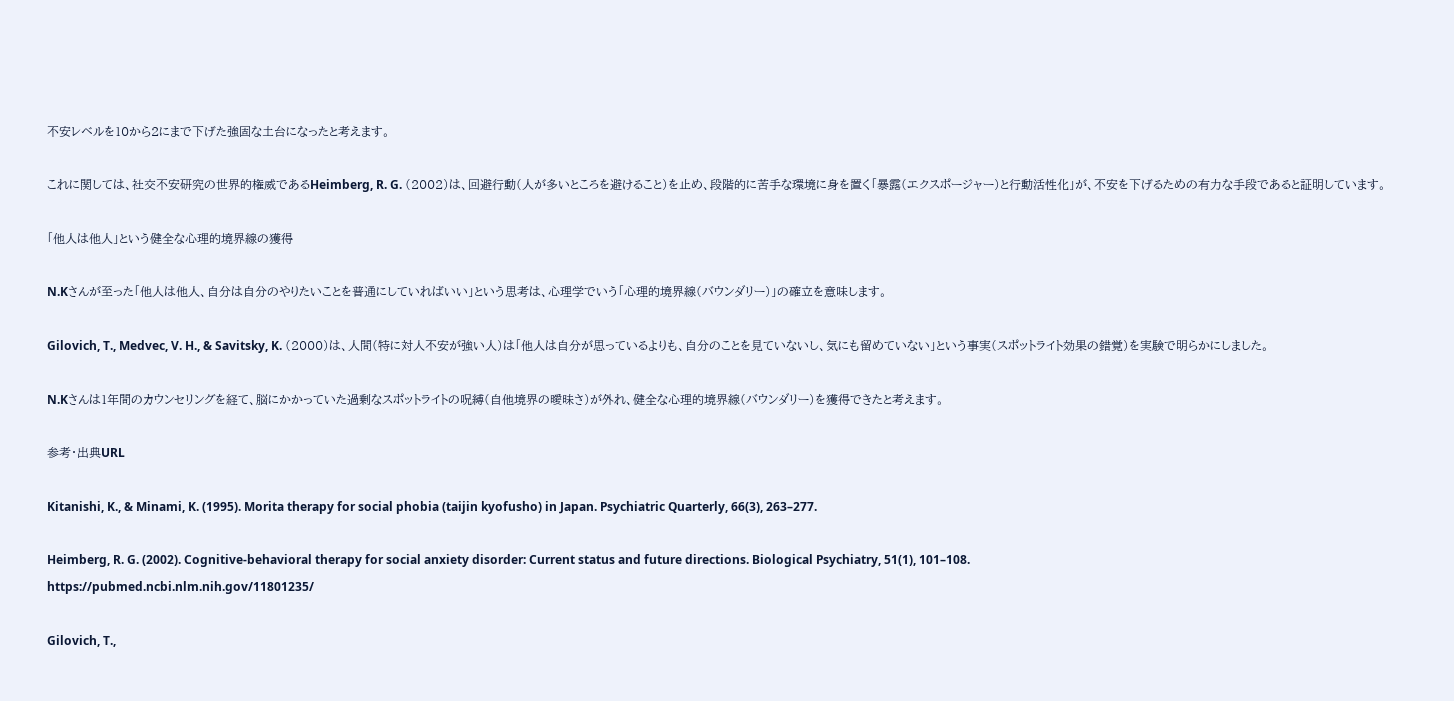不安レベルを10から2にまで下げた強固な土台になったと考えます。

これに関しては、社交不安研究の世界的権威であるHeimberg, R. G. (2002)は、回避行動(人が多いところを避けること)を止め、段階的に苦手な環境に身を置く「暴露(エクスポージャー)と行動活性化」が、不安を下げるための有力な手段であると証明しています。

「他人は他人」という健全な心理的境界線の獲得

N.Kさんが至った「他人は他人、自分は自分のやりたいことを普通にしていればいい」という思考は、心理学でいう「心理的境界線(バウンダリー)」の確立を意味します。

Gilovich, T., Medvec, V. H., & Savitsky, K. (2000)は、人間(特に対人不安が強い人)は「他人は自分が思っているよりも、自分のことを見ていないし、気にも留めていない」という事実(スポットライト効果の錯覚)を実験で明らかにしました。

N.Kさんは1年間のカウンセリングを経て、脳にかかっていた過剰なスポットライトの呪縛(自他境界の曖昧さ)が外れ、健全な心理的境界線(バウンダリー)を獲得できたと考えます。

参考・出典URL

Kitanishi, K., & Minami, K. (1995). Morita therapy for social phobia (taijin kyofusho) in Japan. Psychiatric Quarterly, 66(3), 263–277.

Heimberg, R. G. (2002). Cognitive-behavioral therapy for social anxiety disorder: Current status and future directions. Biological Psychiatry, 51(1), 101–108.
https://pubmed.ncbi.nlm.nih.gov/11801235/

Gilovich, T.,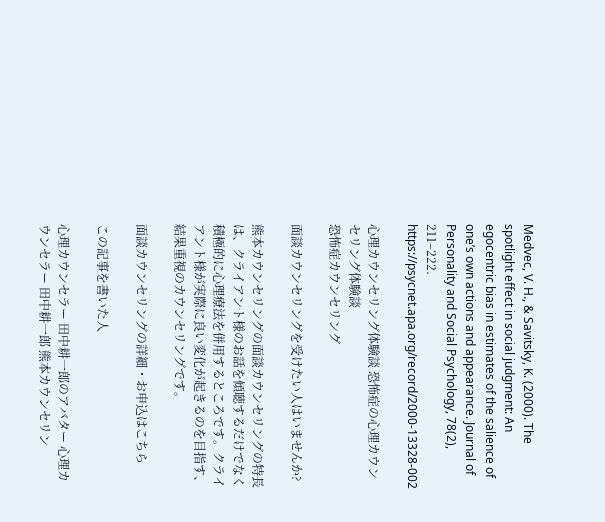Medvec, V. H., & Savitsky, K. (2000). The spotlight effect in social judgment: An egocentric bias in estimates of the salience of one’s own actions and appearance. Journal of Personality and Social Psychology, 78(2), 211–222.
https://psycnet.apa.org/record/2000-13328-002

心理カウンセリング体験談 恐怖症の心理カウンセリング体験談
恐怖症カウンセリング

面談カウンセリングを受けたい人はいませんか?

熊本カウンセリングの面談カウンセリングの特長は、クライアント様のお話を傾聴するだけでなく積極的に心理療法を併用するところです。クライアント様が実際に良い変化が起きるのを目指す、結果重視のカウンセリングです。

面談カウンセリングの詳細・お申込はこちら

この記事を書いた人

心理カウンセラー 田中耕一郎のアバター 心理カウンセラー 田中耕一郎 熊本カウンセリン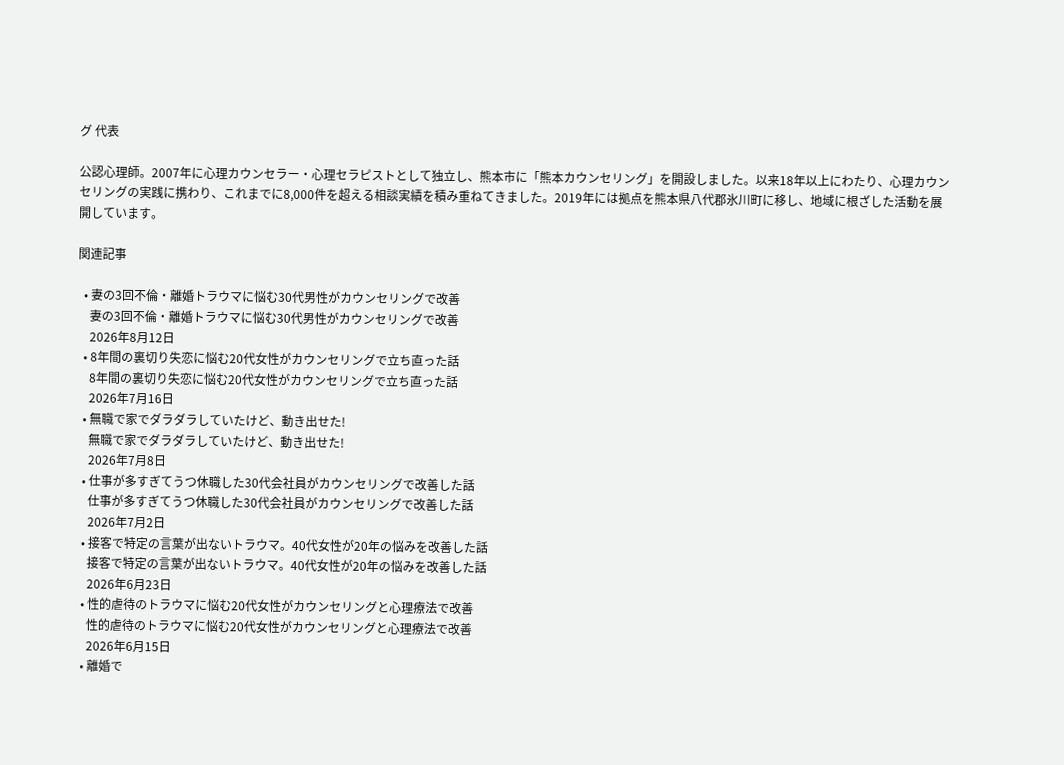グ 代表

公認心理師。2007年に心理カウンセラー・心理セラピストとして独立し、熊本市に「熊本カウンセリング」を開設しました。以来18年以上にわたり、心理カウンセリングの実践に携わり、これまでに8,000件を超える相談実績を積み重ねてきました。2019年には拠点を熊本県八代郡氷川町に移し、地域に根ざした活動を展開しています。

関連記事

  • 妻の3回不倫・離婚トラウマに悩む30代男性がカウンセリングで改善
    妻の3回不倫・離婚トラウマに悩む30代男性がカウンセリングで改善
    2026年8月12日
  • 8年間の裏切り失恋に悩む20代女性がカウンセリングで立ち直った話
    8年間の裏切り失恋に悩む20代女性がカウンセリングで立ち直った話
    2026年7月16日
  • 無職で家でダラダラしていたけど、動き出せた!
    無職で家でダラダラしていたけど、動き出せた!
    2026年7月8日
  • 仕事が多すぎてうつ休職した30代会社員がカウンセリングで改善した話
    仕事が多すぎてうつ休職した30代会社員がカウンセリングで改善した話
    2026年7月2日
  • 接客で特定の言葉が出ないトラウマ。40代女性が20年の悩みを改善した話
    接客で特定の言葉が出ないトラウマ。40代女性が20年の悩みを改善した話
    2026年6月23日
  • 性的虐待のトラウマに悩む20代女性がカウンセリングと心理療法で改善
    性的虐待のトラウマに悩む20代女性がカウンセリングと心理療法で改善
    2026年6月15日
  • 離婚で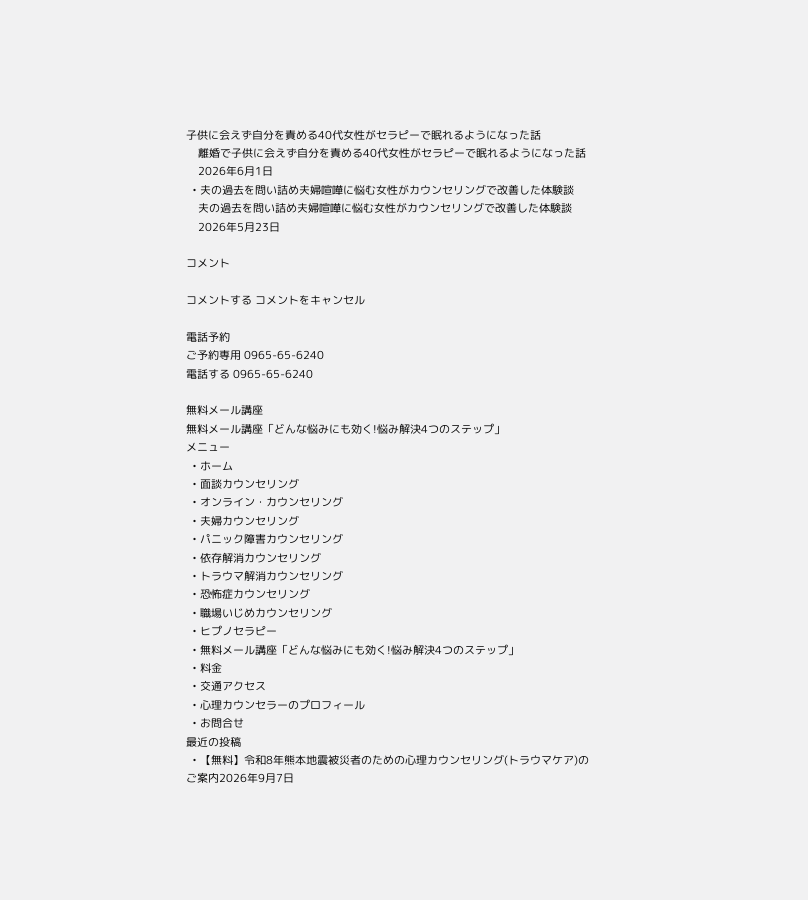子供に会えず自分を責める40代女性がセラピーで眠れるようになった話
    離婚で子供に会えず自分を責める40代女性がセラピーで眠れるようになった話
    2026年6月1日
  • 夫の過去を問い詰め夫婦喧嘩に悩む女性がカウンセリングで改善した体験談
    夫の過去を問い詰め夫婦喧嘩に悩む女性がカウンセリングで改善した体験談
    2026年5月23日

コメント

コメントする コメントをキャンセル

電話予約
ご予約専用 0965-65-6240
電話する 0965-65-6240

無料メール講座
無料メール講座「どんな悩みにも効く!悩み解決4つのステップ」
メニュー
  • ホーム
  • 面談カウンセリング
  • オンライン・カウンセリング
  • 夫婦カウンセリング
  • パニック障害カウンセリング
  • 依存解消カウンセリング
  • トラウマ解消カウンセリング
  • 恐怖症カウンセリング
  • 職場いじめカウンセリング
  • ヒプノセラピー
  • 無料メール講座「どんな悩みにも効く!悩み解決4つのステップ」
  • 料金
  • 交通アクセス
  • 心理カウンセラーのプロフィール
  • お問合せ
最近の投稿
  • 【無料】令和8年熊本地震被災者のための心理カウンセリング(トラウマケア)のご案内2026年9月7日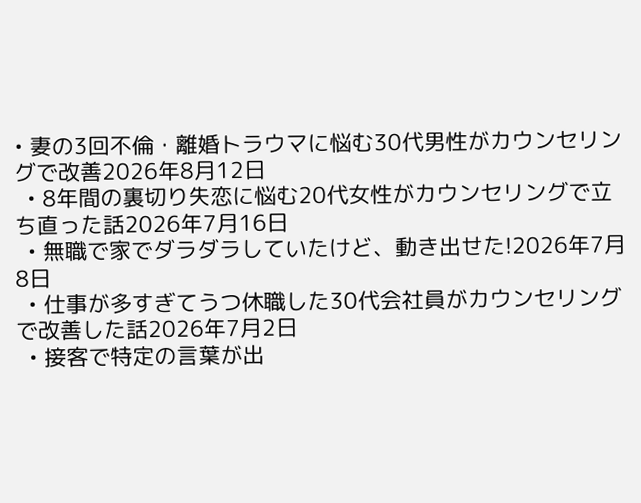• 妻の3回不倫・離婚トラウマに悩む30代男性がカウンセリングで改善2026年8月12日
  • 8年間の裏切り失恋に悩む20代女性がカウンセリングで立ち直った話2026年7月16日
  • 無職で家でダラダラしていたけど、動き出せた!2026年7月8日
  • 仕事が多すぎてうつ休職した30代会社員がカウンセリングで改善した話2026年7月2日
  • 接客で特定の言葉が出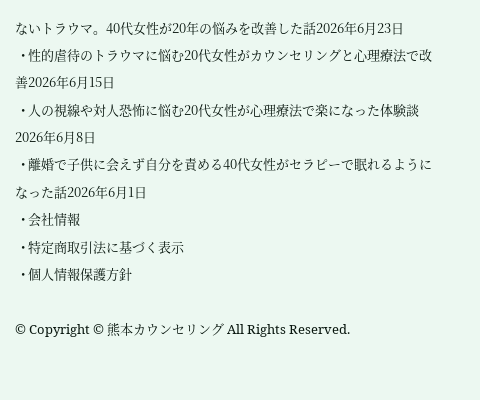ないトラウマ。40代女性が20年の悩みを改善した話2026年6月23日
  • 性的虐待のトラウマに悩む20代女性がカウンセリングと心理療法で改善2026年6月15日
  • 人の視線や対人恐怖に悩む20代女性が心理療法で楽になった体験談2026年6月8日
  • 離婚で子供に会えず自分を責める40代女性がセラピーで眠れるようになった話2026年6月1日
  • 会社情報
  • 特定商取引法に基づく表示
  • 個人情報保護方針

© Copyright © 熊本カウンセリング All Rights Reserved.